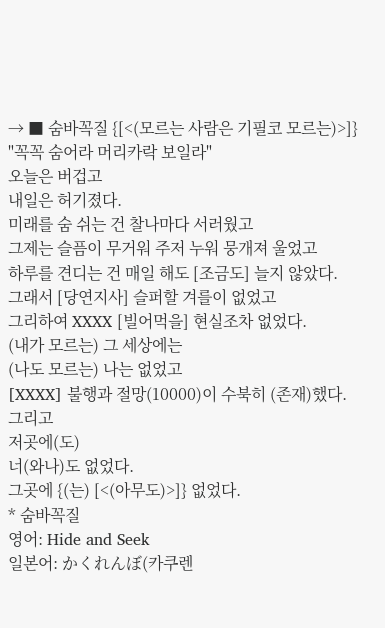→ ■ 숨바꼭질 {[<(모르는 사람은 기필코 모르는)>]}
"꼭꼭 숨어라 머리카락 보일라"
오늘은 버겁고
내일은 허기졌다.
미래를 숨 쉬는 건 찰나마다 서러웠고
그제는 슬픔이 무거워 주저 누워 뭉개져 울었고
하루를 견디는 건 매일 해도 [조금도] 늘지 않았다.
그래서 [당연지사] 슬퍼할 겨를이 없었고
그리하여 XXXX [빌어먹을] 현실조차 없었다.
(내가 모르는) 그 세상에는
(나도 모르는) 나는 없었고
[XXXX] 불행과 절망(10000)이 수북히 (존재)했다.
그리고
저곳에(도)
너(와나)도 없었다.
그곳에 {(는) [<(아무도)>]} 없었다.
* 숨바꼭질
영어: Hide and Seek
일본어: かくれんぼ(카쿠렌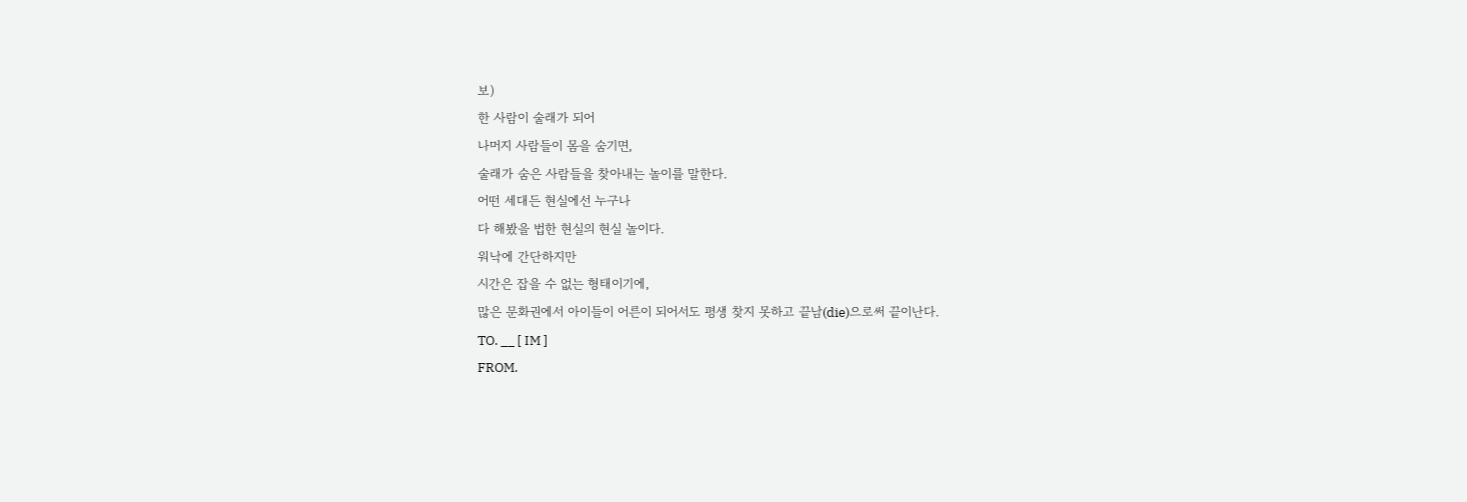보)
한 사람이 술래가 되어
나머지 사람들이 몸을 숨기면,
술래가 숨은 사람들을 찾아내는 놀이를 말한다.
어떤 세대든 현실에선 누구나
다 해봤을 법한 현실의 현실 놀이다.
워낙에 간단하지만
시간은 잡을 수 없는 형태이기에,
많은 문화권에서 아이들이 어른이 되어서도 평생 찾지 못하고 끝남(die)으로써 끝이난다.
TO. __ [ IM ]
FROM.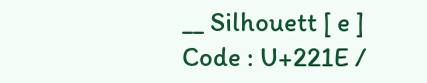__ Silhouett [ e ]
Code : U+221E /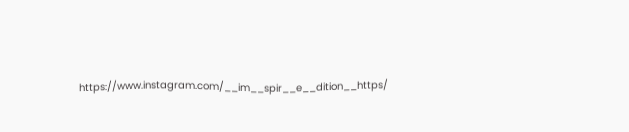https://www.instagram.com/__im__spir__e__dition__https/